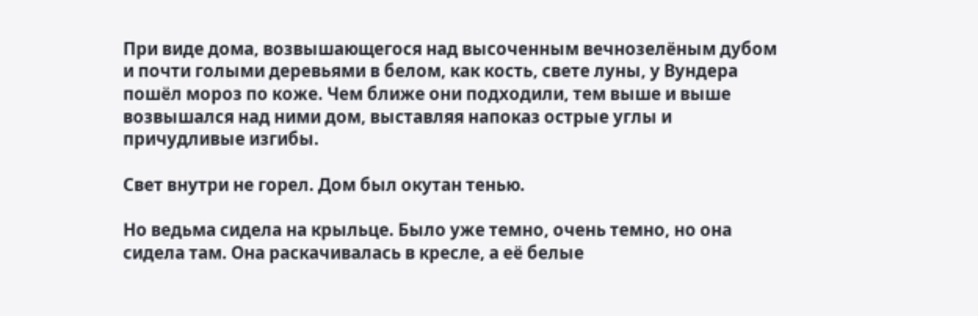При виде дома, возвышающегося над высоченным вечнозелёным дубом и почти голыми деревьями в белом, как кость, свете луны, у Вундера пошёл мороз по коже. Чем ближе они подходили, тем выше и выше возвышался над ними дом, выставляя напоказ острые углы и причудливые изгибы.

Свет внутри не горел. Дом был окутан тенью.

Но ведьма сидела на крыльце. Было уже темно, очень темно, но она сидела там. Она раскачивалась в кресле, а её белые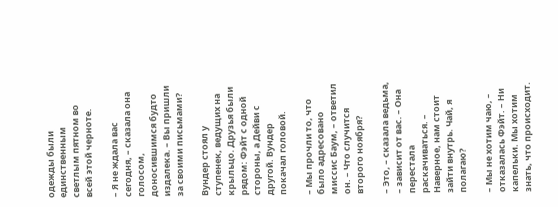одежды были единственным светлым пятном во всей этой черноте.

– Я не ждала вас сегодня, – сказала она голосом, доносившимся будто издалека. – Вы пришли за своими письмами?

Вундер стоял у ступенек, ведущих на крыльцо. Друзья были рядом: Фэйт с одной стороны, а Дейви с другой. Вундер покачал головой.

– Мы прочли то, что было адресовано миссис Баум, – ответил он. – Что случится второго ноября?

– Это, – сказала ведьма, – зависит от вас. – Она перестала раскачиваться. – Наверное, нам стоит зайти внутрь. Чай, я полагаю?

– Мы не хотим чаю, – отказалась Фэйт. – Ни капельки. Мы хотим знать, что происходит.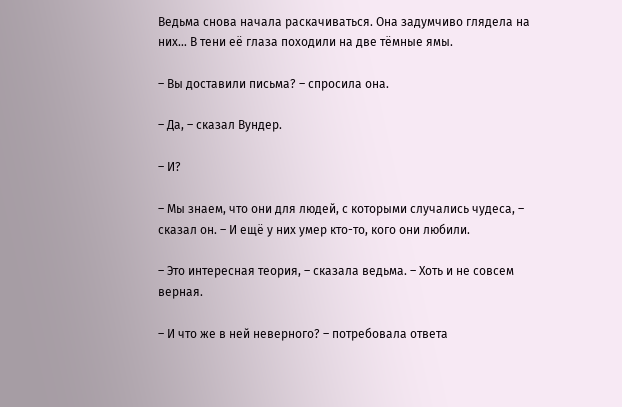Ведьма снова начала раскачиваться. Она задумчиво глядела на них… В тени её глаза походили на две тёмные ямы.

– Вы доставили письма? – спросила она.

– Да, – сказал Вундер.

– И?

– Мы знаем, что они для людей, с которыми случались чудеса, – сказал он. – И ещё у них умер кто-то, кого они любили.

– Это интересная теория, – сказала ведьма. – Хоть и не совсем верная.

– И что же в ней неверного? – потребовала ответа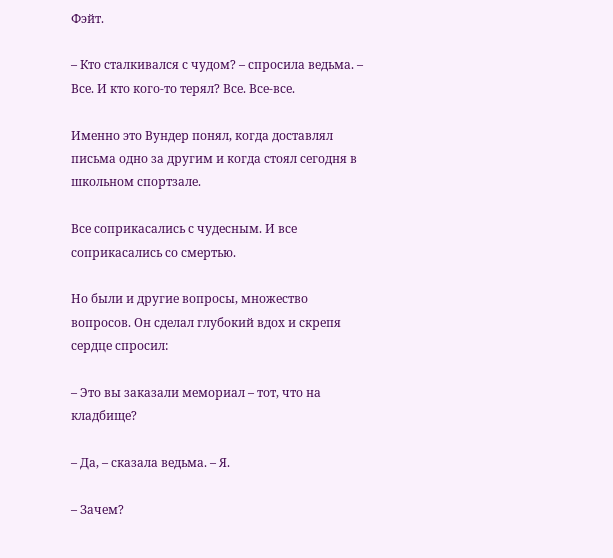Фэйт.

– Кто сталкивался с чудом? – спросила ведьма. – Все. И кто кого-то терял? Все. Все-все.

Именно это Вундер понял, когда доставлял письма одно за другим и когда стоял сегодня в школьном спортзале.

Все соприкасались с чудесным. И все соприкасались со смертью.

Но были и другие вопросы, множество вопросов. Он сделал глубокий вдох и скрепя сердце спросил:

– Это вы заказали мемориал – тот, что на кладбище?

– Да, – сказала ведьма. – Я.

– Зачем?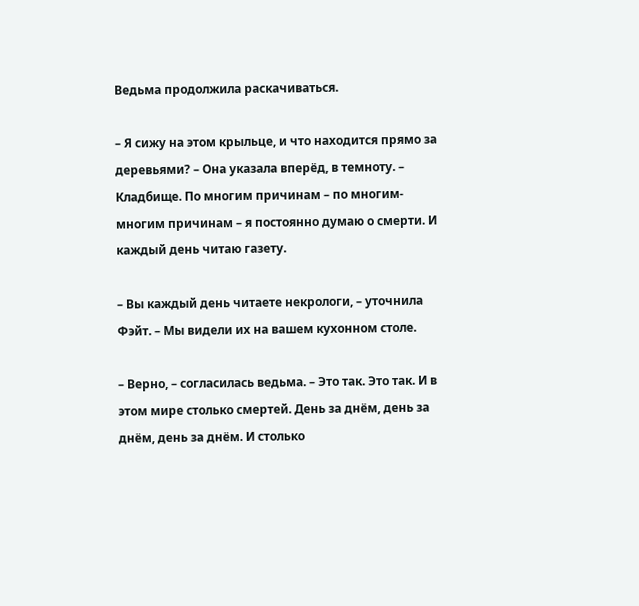Ведьма продолжила раскачиваться.

– Я сижу на этом крыльце, и что находится прямо за деревьями? – Она указала вперёд, в темноту. – Кладбище. По многим причинам – по многим-многим причинам – я постоянно думаю о смерти. И каждый день читаю газету.

– Вы каждый день читаете некрологи, – уточнила Фэйт. – Мы видели их на вашем кухонном столе.

– Верно, – согласилась ведьма. – Это так. Это так. И в этом мире столько смертей. День за днём, день за днём, день за днём. И столько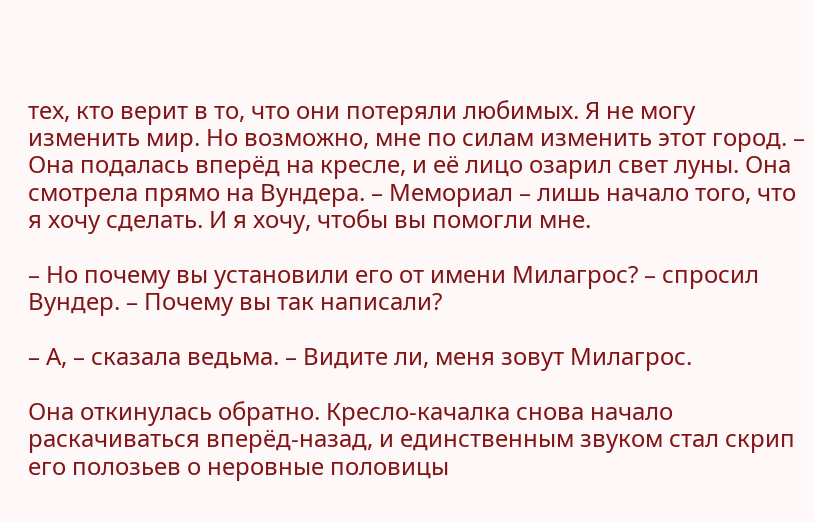тех, кто верит в то, что они потеряли любимых. Я не могу изменить мир. Но возможно, мне по силам изменить этот город. – Она подалась вперёд на кресле, и её лицо озарил свет луны. Она смотрела прямо на Вундера. – Мемориал – лишь начало того, что я хочу сделать. И я хочу, чтобы вы помогли мне.

– Но почему вы установили его от имени Милагрос? – спросил Вундер. – Почему вы так написали?

– А, – сказала ведьма. – Видите ли, меня зовут Милагрос.

Она откинулась обратно. Кресло-качалка снова начало раскачиваться вперёд-назад, и единственным звуком стал скрип его полозьев о неровные половицы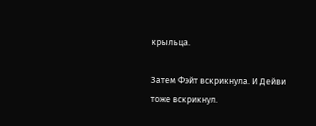крыльца.

Затем Фэйт вскрикнула. И Дейви тоже вскрикнул.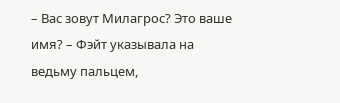– Вас зовут Милагрос? Это ваше имя? – Фэйт указывала на ведьму пальцем,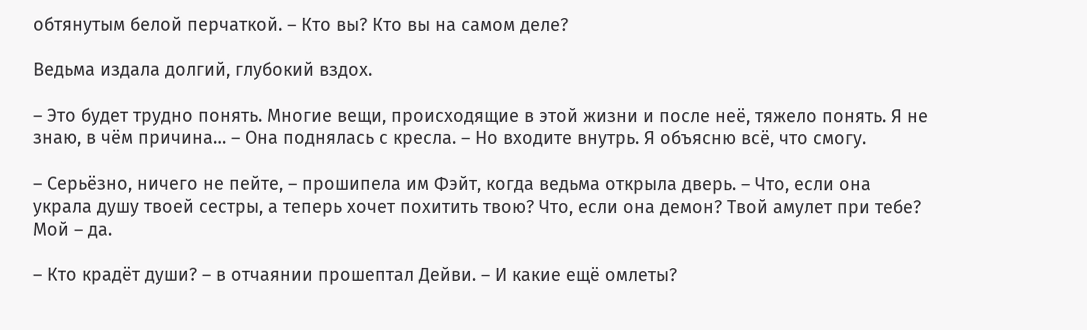обтянутым белой перчаткой. – Кто вы? Кто вы на самом деле?

Ведьма издала долгий, глубокий вздох.

– Это будет трудно понять. Многие вещи, происходящие в этой жизни и после неё, тяжело понять. Я не знаю, в чём причина… – Она поднялась с кресла. – Но входите внутрь. Я объясню всё, что смогу.

– Серьёзно, ничего не пейте, – прошипела им Фэйт, когда ведьма открыла дверь. – Что, если она украла душу твоей сестры, а теперь хочет похитить твою? Что, если она демон? Твой амулет при тебе? Мой – да.

– Кто крадёт души? – в отчаянии прошептал Дейви. – И какие ещё омлеты?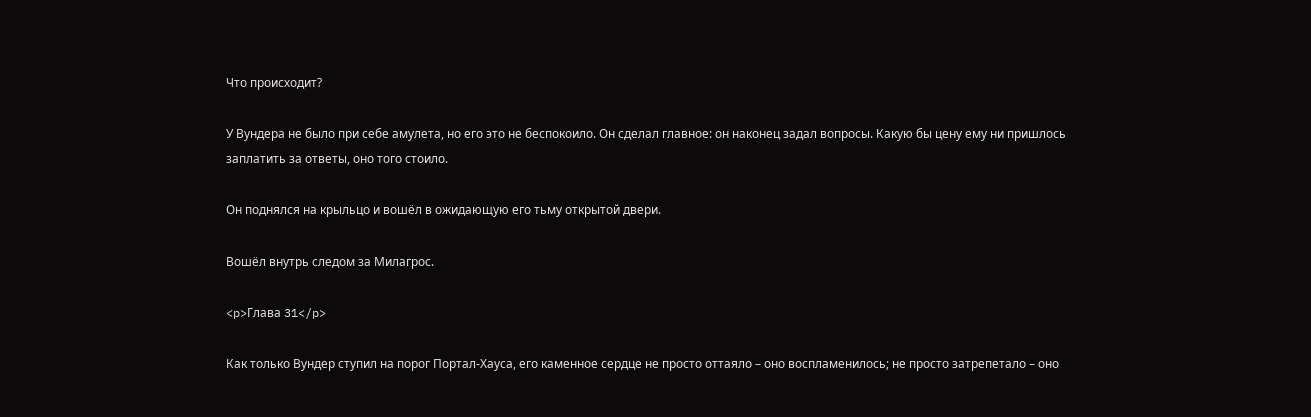Что происходит?

У Вундера не было при себе амулета, но его это не беспокоило. Он сделал главное: он наконец задал вопросы. Какую бы цену ему ни пришлось заплатить за ответы, оно того стоило.

Он поднялся на крыльцо и вошёл в ожидающую его тьму открытой двери.

Вошёл внутрь следом за Милагрос.

<p>Глава 31</p>

Как только Вундер ступил на порог Портал-Хауса, его каменное сердце не просто оттаяло – оно воспламенилось; не просто затрепетало – оно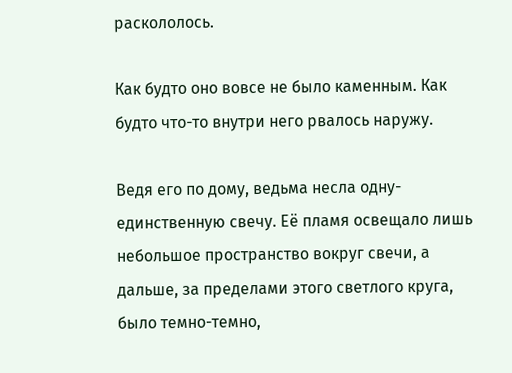раскололось.

Как будто оно вовсе не было каменным. Как будто что-то внутри него рвалось наружу.

Ведя его по дому, ведьма несла одну-единственную свечу. Её пламя освещало лишь небольшое пространство вокруг свечи, а дальше, за пределами этого светлого круга, было темно-темно,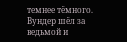темнее тёмного. Вундер шёл за ведьмой и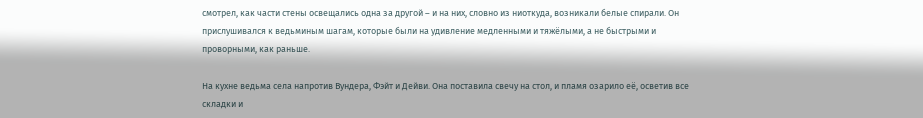смотрел, как части стены освещались одна за другой – и на них, словно из ниоткуда, возникали белые спирали. Он прислушивался к ведьминым шагам, которые были на удивление медленными и тяжёлыми, а не быстрыми и проворными, как раньше.

На кухне ведьма села напротив Вундера, Фэйт и Дейви. Она поставила свечу на стол, и пламя озарило её, осветив все складки и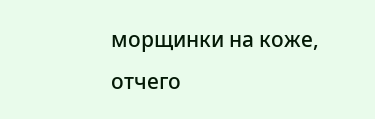морщинки на коже, отчего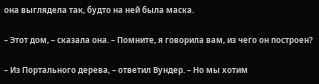она выглядела так, будто на ней была маска.

– Этот дом, – сказала она. – Помните, я говорила вам, из чего он построен?

– Из Портального дерева, – ответил Вундер. – Но мы хотим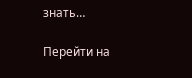знать…

Перейти на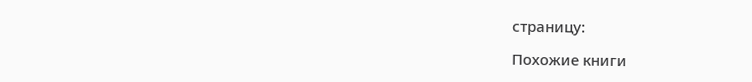страницу:

Похожие книги